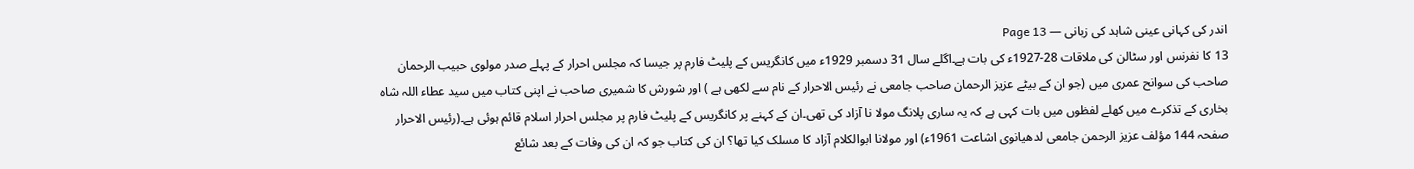اندر کی کہانی عینی شاہد کی زبانی — Page 13
13 کا نفرنس اور سٹالن کی ملاقات 28-1927ء کی بات ہے۔اگلے سال 31 دسمبر 1929ء میں کانگریس کے پلیٹ فارم پر جیسا کہ مجلس احرار کے پہلے صدر مولوی حبیب الرحمان صاحب کی سوانح عمری میں (جو ان کے بیٹے عزیز الرحمان صاحب جامعی نے رئیس الاحرار کے نام سے لکھی ہے ) اور شورش کا شمیری صاحب نے اپنی کتاب میں سید عطاء اللہ شاہ بخاری کے تذکرے میں کھلے لفظوں میں بات کہی ہے کہ یہ ساری پلانگ مولا نا آزاد کی تھی۔ان کے کہنے پر کانگریس کے پلیٹ فارم پر مجلس احرار اسلام قائم ہوئی ہے۔(رئیس الاحرار صفحہ 144 مؤلف عزیز الرحمن جامعی لدھیانوی اشاعت 1961ء) اور مولانا ابوالکلام آزاد کا مسلک کیا تھا؟ ان کی کتاب جو کہ ان کی وفات کے بعد شائع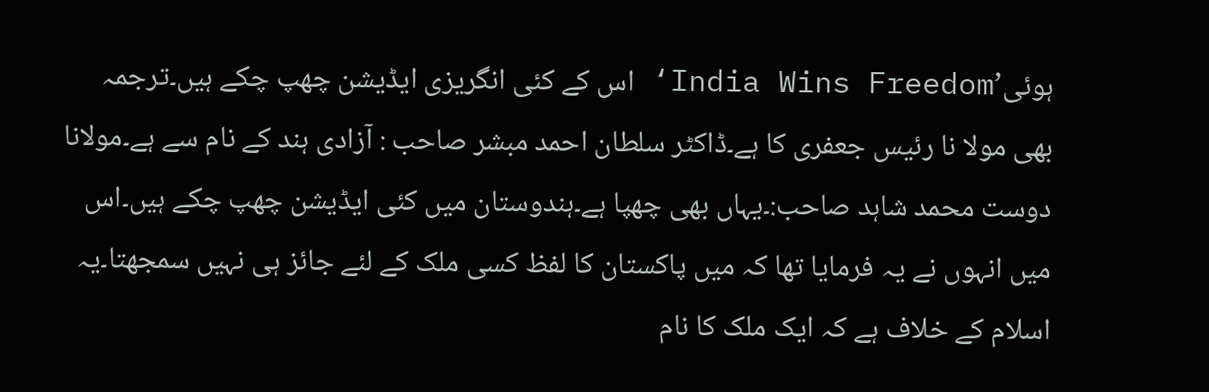ہوئی’India Wins Freedom‘ اس کے کئی انگریزی ایڈیشن چھپ چکے ہیں۔ترجمہ بھی مولا نا رئیس جعفری کا ہے۔ڈاکٹر سلطان احمد مبشر صاحب : آزادی ہند کے نام سے ہے۔مولانا دوست محمد شاہد صاحب:۔یہاں بھی چھپا ہے۔ہندوستان میں کئی ایڈیشن چھپ چکے ہیں۔اس میں انہوں نے یہ فرمایا تھا کہ میں پاکستان کا لفظ کسی ملک کے لئے جائز ہی نہیں سمجھتا۔یہ اسلام کے خلاف ہے کہ ایک ملک کا نام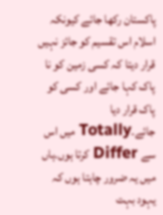پاکستان رکھا جائے کیونکہ اسلام اس تقسیم کو جائز نہیں قرار دیتا کہ کسی زمین کو نا پاک کہا جائے اور کسی کو پاک قرار دیا جائے۔Totally میں اس سے Differ کرتا ہوں۔ہاں میں یہ ضرور چاہتا ہوں کہ یہود بہت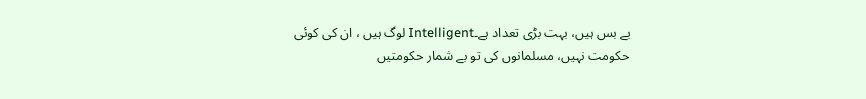بے بس ہیں، بہت بڑی تعداد ہے۔Intelligent لوگ ہیں ، ان کی کوئی حکومت نہیں، مسلمانوں کی تو بے شمار حکومتیں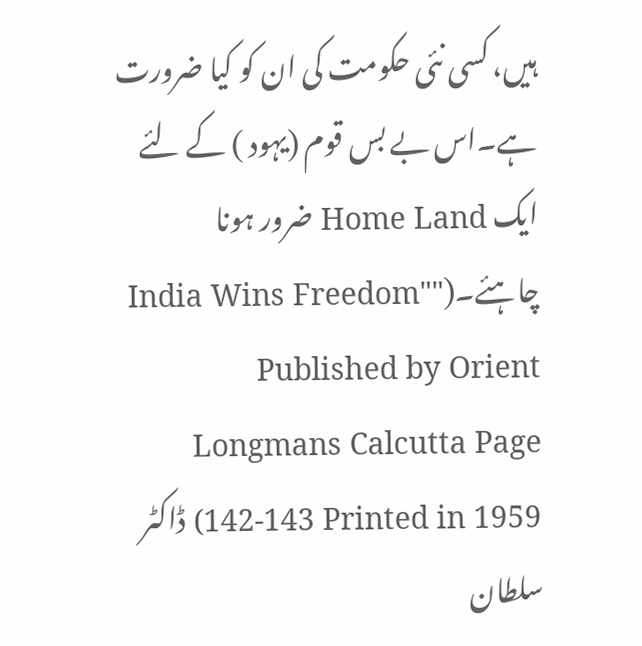ہیں، کسی نئی حکومت کی ان کو کیا ضرورت ہے۔اس بے بس قوم (یہود ) کے لئے ایک Home Land ضرور ہونا چاہئے۔("India Wins Freedom" Published by Orient Longmans Calcutta Page 142-143 Printed in 1959) ڈاکٹر سلطان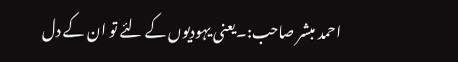احمد مبشر صاحب:۔یعنی یہودیوں کے لئے تو ان کے دل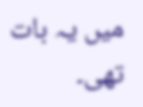میں یہ بات تھی۔